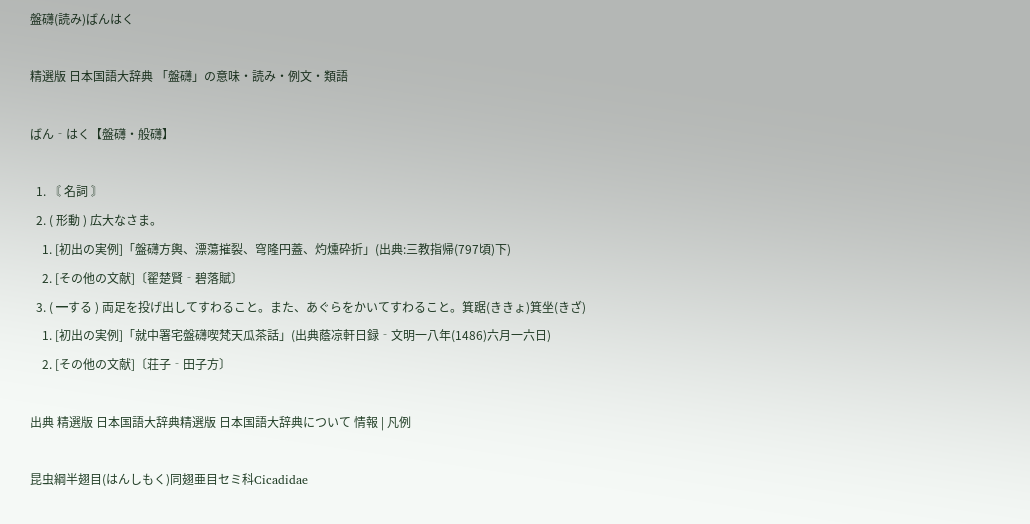盤礴(読み)ばんはく

精選版 日本国語大辞典 「盤礴」の意味・読み・例文・類語

ばん‐はく【盤礴・般礴】

  1. 〘 名詞 〙
  2. ( 形動 ) 広大なさま。
    1. [初出の実例]「盤礴方輿、漂蕩摧裂、穹隆円蓋、灼燻砕折」(出典:三教指帰(797頃)下)
    2. [その他の文献]〔翟楚賢‐碧落賦〕
  3. ( ━する ) 両足を投げ出してすわること。また、あぐらをかいてすわること。箕踞(ききょ)箕坐(きざ)
    1. [初出の実例]「就中署宅盤礴喫梵天瓜茶話」(出典蔭凉軒日録‐文明一八年(1486)六月一六日)
    2. [その他の文献]〔荘子‐田子方〕

出典 精選版 日本国語大辞典精選版 日本国語大辞典について 情報 | 凡例

昆虫綱半翅目(はんしもく)同翅亜目セミ科Cicadidae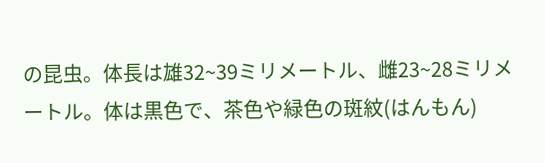の昆虫。体長は雄32~39ミリメートル、雌23~28ミリメートル。体は黒色で、茶色や緑色の斑紋(はんもん)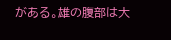がある。雄の腹部は大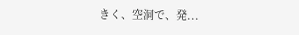きく、空洞で、発...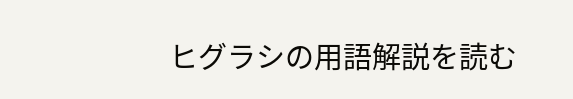ヒグラシの用語解説を読む